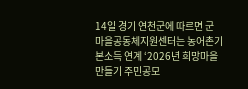14일 경기 연천군에 따르면 군 마을공동체지원센터는 농어촌기본소득 연계 ‘2026년 희망마을 만들기 주민공모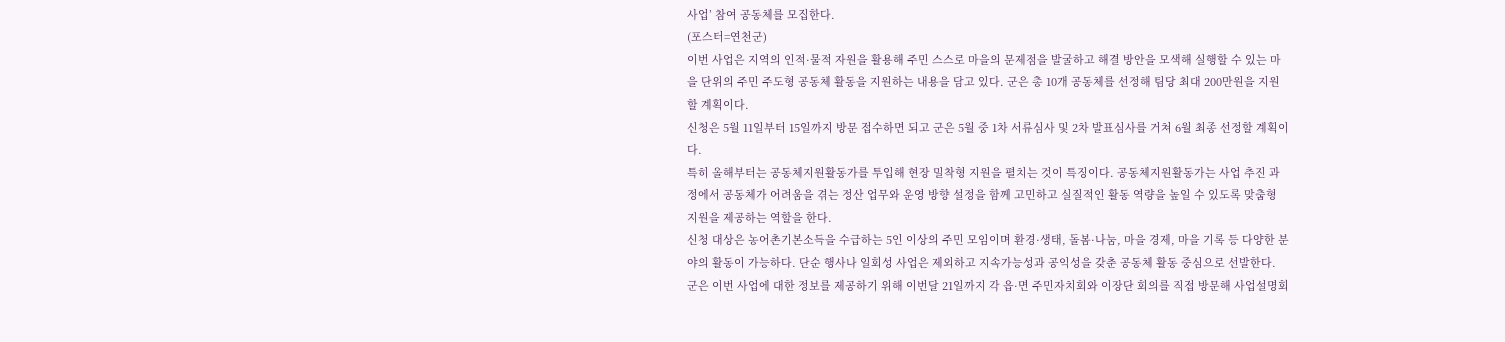사업’ 참여 공동체를 모집한다.
(포스터=연천군)
이번 사업은 지역의 인적·물적 자원을 활용해 주민 스스로 마을의 문제점을 발굴하고 해결 방안을 모색해 실행할 수 있는 마을 단위의 주민 주도형 공동체 활동을 지원하는 내용을 담고 있다. 군은 총 10개 공동체를 선정해 팀당 최대 200만원을 지원할 계획이다.
신청은 5월 11일부터 15일까지 방문 접수하면 되고 군은 5월 중 1차 서류심사 및 2차 발표심사를 거쳐 6월 최종 선정할 계획이다.
특히 올해부터는 공동체지원활동가를 투입해 현장 밀착형 지원을 펼치는 것이 특징이다. 공동체지원활동가는 사업 추진 과정에서 공동체가 어려움을 겪는 정산 업무와 운영 방향 설정을 함께 고민하고 실질적인 활동 역량을 높일 수 있도록 맞춤형 지원을 제공하는 역할을 한다.
신청 대상은 농어촌기본소득을 수급하는 5인 이상의 주민 모임이며 환경·생태, 돌봄·나눔, 마을 경제, 마을 기록 등 다양한 분야의 활동이 가능하다. 단순 행사나 일회성 사업은 제외하고 지속가능성과 공익성을 갖춘 공동체 활동 중심으로 선발한다.
군은 이번 사업에 대한 정보를 제공하기 위해 이번달 21일까지 각 읍·면 주민자치회와 이장단 회의를 직접 방문해 사업설명회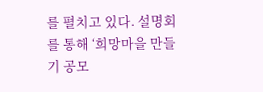를 펼치고 있다. 설명회를 통해 ‘희망마을 만들기 공모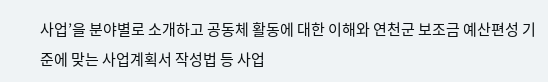사업’을 분야별로 소개하고 공동체 활동에 대한 이해와 연천군 보조금 예산편성 기준에 맞는 사업계획서 작성법 등 사업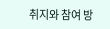취지와 참여 방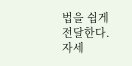법을 쉽게 전달한다.
자세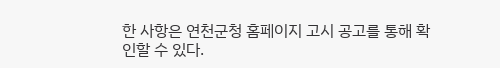한 사항은 연천군청 홈페이지 고시 공고를 통해 확인할 수 있다.